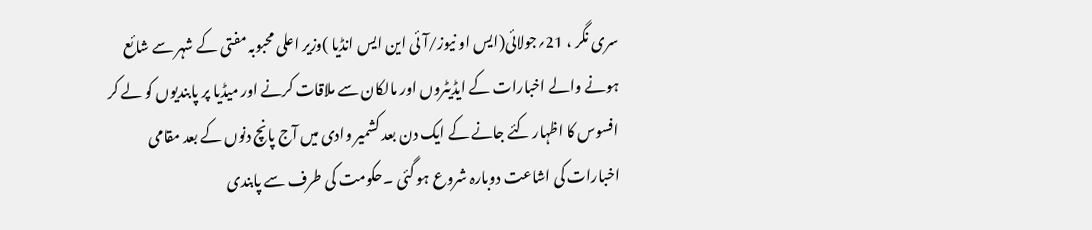سری نگر ، 21؍جولائی(ایس او نیوز/آئی این ایس انڈیا )وزیر اعلی محبوبہ مفتی کے شہر سے شائع ہونے والے اخبارات کے ایڈیٹروں اور مالکان سے ملاقات کرنے اور میڈیا پر پابندیوں کو لے کر افسوس کا اظہار کئے جانے کے ایک دن بعد کشمیر وادی میں آج پانچ دنوں کے بعد مقامی اخبارات کی اشاعت دوبارہ شروع ہو گئی ۔حکومت کی طرف سے پابندی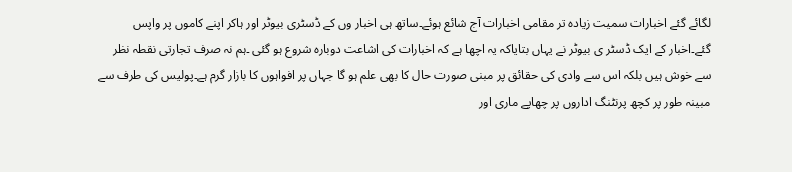لگائے گئے اخبارات سمیت زیادہ تر مقامی اخبارات آج شائع ہوئے۔ساتھ ہی اخبار وں کے ڈسٹری بیوٹر اور ہاکر اپنے کاموں پر واپس گئے۔اخبار کے ایک ڈسٹر ی بیوٹر نے یہاں بتایاکہ یہ اچھا ہے کہ اخبارات کی اشاعت دوبارہ شروع ہو گئی ۔ہم نہ صرف تجارتی نقطہ نظر سے خوش ہیں بلکہ اس سے وادی کی حقائق پر مبنی صورت حال کا بھی علم ہو گا جہاں پر افواہوں کا بازار گرم ہے۔پولیس کی طرف سے مبینہ طور پر کچھ پرنٹنگ اداروں پر چھاپے ماری اور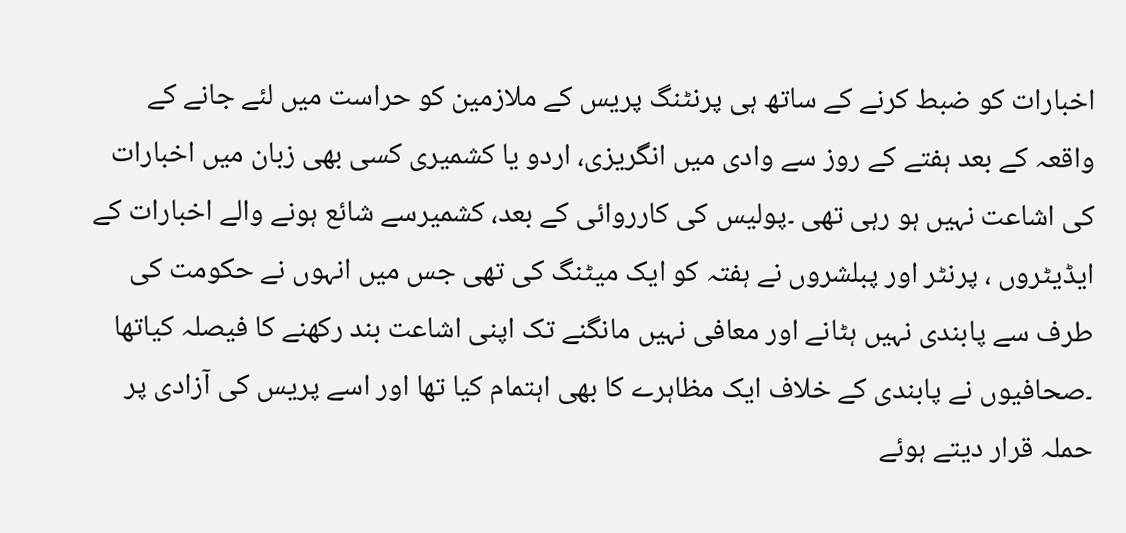اخبارات کو ضبط کرنے کے ساتھ ہی پرنٹنگ پریس کے ملازمین کو حراست میں لئے جانے کے واقعہ کے بعد ہفتے کے روز سے وادی میں انگریزی، اردو یا کشمیری کسی بھی زبان میں اخبارات کی اشاعت نہیں ہو رہی تھی ۔پولیس کی کارروائی کے بعد، کشمیرسے شائع ہونے والے اخبارات کے ایڈیٹروں ، پرنٹر اور پبلشروں نے ہفتہ کو ایک میٹنگ کی تھی جس میں انہوں نے حکومت کی طرف سے پابندی نہیں ہٹانے اور معافی نہیں مانگنے تک اپنی اشاعت بند رکھنے کا فیصلہ کیاتھا ۔صحافیوں نے پابندی کے خلاف ایک مظاہرے کا بھی اہتمام کیا تھا اور اسے پریس کی آزادی پر حملہ قرار دیتے ہوئے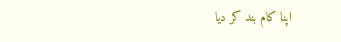اپنا کام بند کر دیا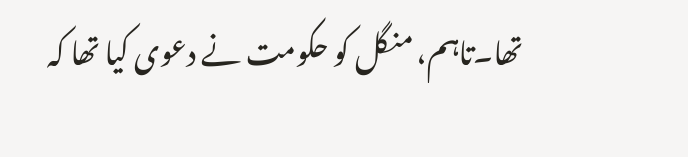تھا۔تاہم، منگل کو حکومت نے دعوی کیا تھا کہ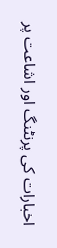اخبارات کی پرنٹنگ اور اشاعت پر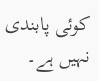کوئی پابندی نہیں ہے۔